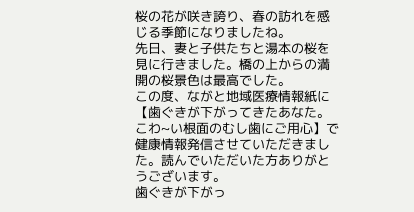桜の花が咲き誇り、春の訪れを感じる季節になりましたね。
先日、妻と子供たちと湯本の桜を見に行きました。橋の上からの満開の桜景色は最高でした。
この度、ながと地域医療情報紙に【歯ぐきが下がってきたあなた。こわ~い根面のむし歯にご用心】で健康情報発信させていただきました。読んでいただいた方ありがとうございます。
歯ぐきが下がっ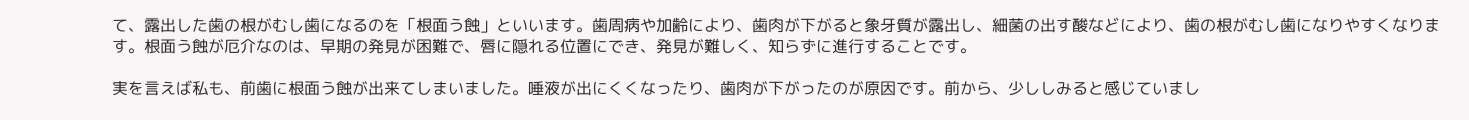て、露出した歯の根がむし歯になるのを「根面う蝕」といいます。歯周病や加齢により、歯肉が下がると象牙質が露出し、細菌の出す酸などにより、歯の根がむし歯になりやすくなります。根面う蝕が厄介なのは、早期の発見が困難で、唇に隠れる位置にでき、発見が難しく、知らずに進行することです。

実を言えば私も、前歯に根面う蝕が出来てしまいました。唾液が出にくくなったり、歯肉が下がったのが原因です。前から、少ししみると感じていまし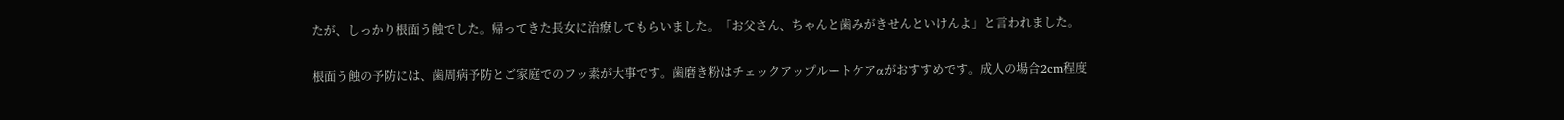たが、しっかり根面う蝕でした。帰ってきた長女に治療してもらいました。「お父さん、ちゃんと歯みがきせんといけんよ」と言われました。

根面う蝕の予防には、歯周病予防とご家庭でのフッ素が大事です。歯磨き粉はチェックアップルートケアαがおすすめです。成人の場合2cm程度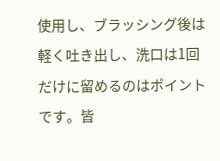使用し、ブラッシング後は軽く吐き出し、洗口は1回だけに留めるのはポイントです。皆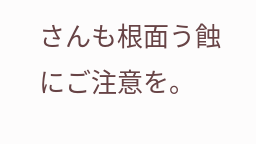さんも根面う蝕にご注意を。